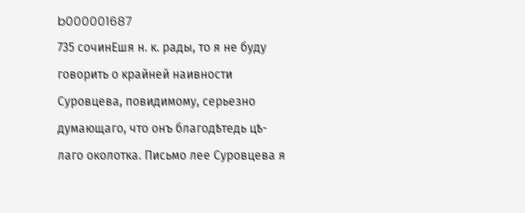b000001687
735 сочинЕшя н. к. рады, то я не буду говорить о крайней наивности Суровцева, повидимому, серьезно думающаго, что онъ благодѣтедь цѣ- лаго околотка. Письмо лее Суровцева я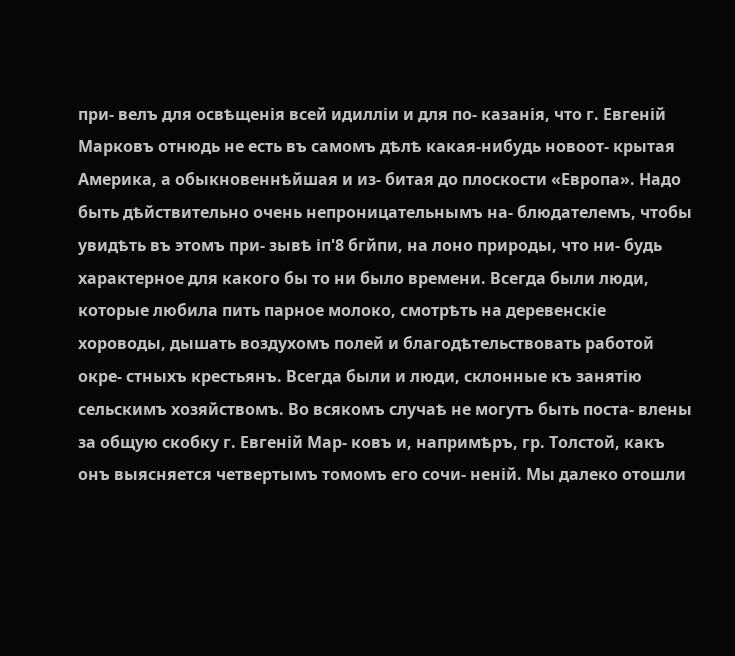при- велъ для освѣщенія всей идилліи и для по- казанія, что г. Евгеній Марковъ отнюдь не есть въ самомъ дѣлѣ какая-нибудь новоот- крытая Америка, а обыкновеннѣйшая и из- битая до плоскости «Европа». Надо быть дѣйствительно очень непроницательнымъ на- блюдателемъ, чтобы увидѣть въ этомъ при- зывѣ іп'8 бгйпи, на лоно природы, что ни- будь характерное для какого бы то ни было времени. Всегда были люди, которые любила пить парное молоко, смотрѣть на деревенскіе хороводы, дышать воздухомъ полей и благодѣтельствовать работой окре- стныхъ крестьянъ. Всегда были и люди, склонные къ занятію сельскимъ хозяйствомъ. Во всякомъ случаѣ не могутъ быть поста- влены за общую скобку г. Евгеній Мар- ковъ и, напримѣръ, гр. Толстой, какъ онъ выясняется четвертымъ томомъ его сочи- неній. Мы далеко отошли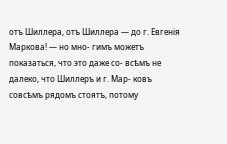отъ Шиллера, отъ Шиллера — до г. Евгенія Маркова! — но мно- гимъ можетъ показаться, что это даже со- всѣмъ не далеко, что Шиллеръ и г. Мар- ковъ совсѣмъ рядомъ стоятъ, потому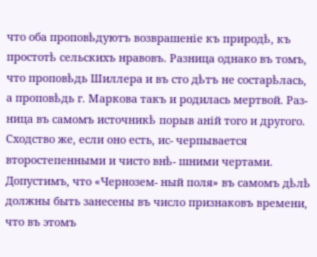что оба проповѣдуютъ возврашеніе къ природѣ, къ простотѣ сельскихъ нравовъ. Разница однако въ томъ, что проповѣдь Шиллера и въ сто дѣтъ не состарѣлась, а проповѣдь г. Маркова такъ и родилась мертвой. Раз- ница въ самомъ источникѣ порыв аній того и другого. Сходство же, если оно есть, ис- черпывается второстепенными и чисто внѣ- шними чертами. Допустимъ, что «Чернозем- ный поля» въ самомъ дѣлѣ должны быть занесены въ число признаковъ времени, что въ этомъ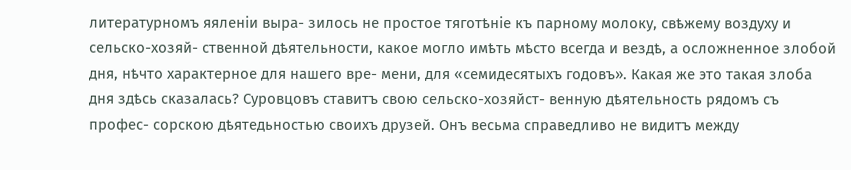литературномъ яяленіи выра- зилось не простое тяготѣніе къ парному молоку, свѣжему воздуху и сельско-хозяй- ственной дѣятельности, какое могло имѣть мѣсто всегда и вездѣ, а осложненное злобой дня, нѣчто характерное для нашего вре- мени, для «семидесятыхъ годовъ». Какая же это такая злоба дня здѣсь сказалась? Суровцовъ ставитъ свою сельско-хозяйст- венную дѣятельность рядомъ съ профес- сорскою дѣятедьностью своихъ друзей. Онъ весьма справедливо не видитъ между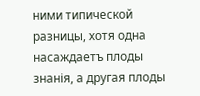ними типической разницы, хотя одна насаждаетъ плоды знанія, а другая плоды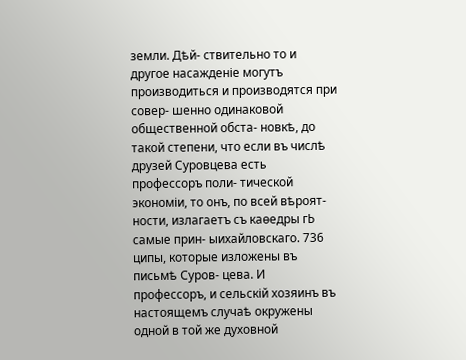земли. Дѣй- ствительно то и другое насажденіе могутъ производиться и производятся при совер- шенно одинаковой общественной обста- новкѣ, до такой степени, что если въ числѣ друзей Суровцева есть профессоръ поли- тической экономіи, то онъ, по всей вѣроят- ности, излагаетъ съ каѳедры гЬ самые прин- ыихайловскаго. 736 ципы, которые изложены въ письмѣ Суров- цева. И профессоръ, и сельскій хозяинъ въ настоящемъ случаѣ окружены одной в той же духовной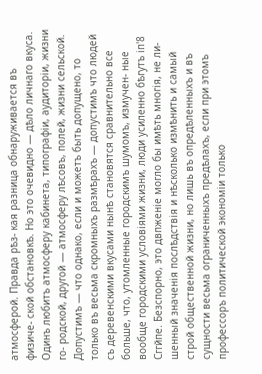атмосферой. Правда рѣз- кая разница обнаруживается въ физиче- ской обстановкѣ. Но это очевидно — дѣло личнаго вкуса. Одинъ любитъ атмосферу кабинета, типографіи, аудиторіи, жизни го- родской, другой — атмосферу лѣсовъ, полей, жизни сельской. Допустимъ — что однако, если и можетъ быть допущено, то только въ весьма скромныхъ размѣрахъ — допустимъ что людей съ деревенскими вкусами нынѣ становятся сравнительно все больше, что, утомленные городскимъ шумомъ, измучен- ные вообще городскими условіями жизни, люди усиленно бѣгутъ іп'8 Сггйпе. Безспорно, это двпженіе могло бы имѣть многія, не ли- шенный значенія послѣдствія и нѣсколько измѣнить и самый строй общественной жизни, но лишь въ опредѣленныхъ и въ сущности весьма ограниченныхъ предѣлахъ, если при этомъ профессоръ политической экономіи только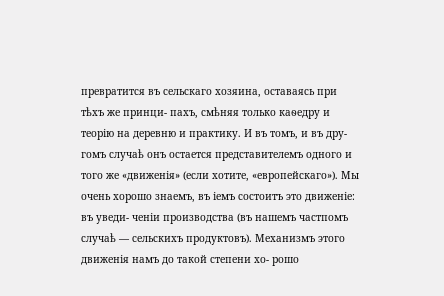превратится въ сельскаго хозяина, оставаясь при тѣхъ же принци- пахъ, смѣняя только каѳедру и теорію на деревню и практику. И въ томъ, и въ дру- гомъ случаѣ онъ остается представителемъ одного и того же «движенія» (если хотите, «европейскаго»). Мы очень хорошо знаемъ, въ іемъ состоитъ это движеніе: въ уведи- ченіи производства (въ нашемъ частпомъ случаѣ — сельскихъ продуктовъ). Механизмъ этого движенія намъ до такой степени хо- рошо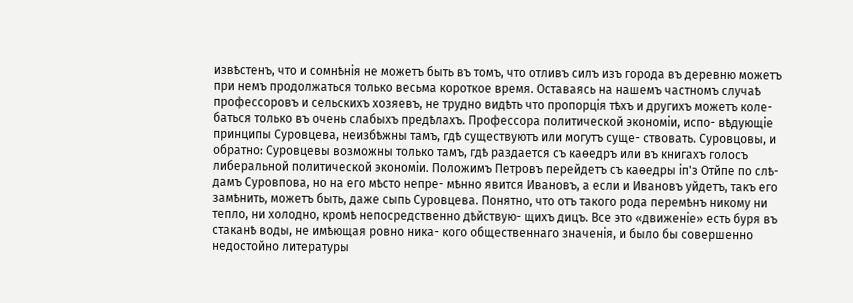извѣстенъ, что и сомнѣнія не можетъ быть въ томъ, что отливъ силъ изъ города въ деревню можетъ при немъ продолжаться только весьма короткое время. Оставаясь на нашемъ частномъ случаѣ профессоровъ и сельскихъ хозяевъ, не трудно видѣть что пропорція тѣхъ и другихъ можетъ коле- баться только въ очень слабыхъ предѣлахъ. Профессора политической экономіи, испо- вѣдующіе принципы Суровцева, неизбѣжны тамъ, гдѣ существуютъ или могутъ суще- ствовать. Суровцовы, и обратно: Суровцевы возможны только тамъ, гдѣ раздается съ каѳедръ или въ книгахъ голосъ либеральной политической экономіи. Положимъ Петровъ перейдетъ съ каѳедры іп'з Отйпе по слѣ- дамъ Суровпова, но на его мѣсто непре- мѣнно явится Ивановъ, а если и Ивановъ уйдетъ, такъ его замѣнить, можетъ быть, даже сыпь Суровцева. Понятно, что отъ такого рода перемѣнъ никому ни тепло, ни холодно, кромѣ непосредственно дѣйствую- щихъ дицъ. Все это «движеніе» есть буря въ стаканѣ воды, не имѣющая ровно ника- кого общественнаго значенія, и было бы совершенно недостойно литературы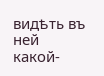видѣть въ ней какой-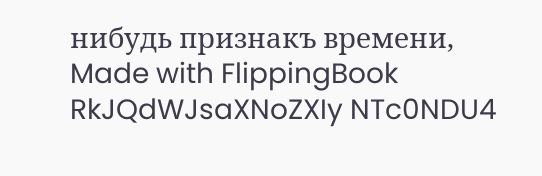нибудь признакъ времени,
Made with FlippingBook
RkJQdWJsaXNoZXIy NTc0NDU4